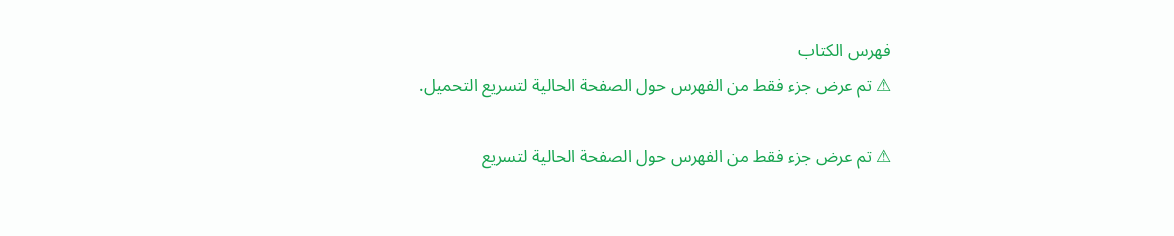فهرس الكتاب
⚠ تم عرض جزء فقط من الفهرس حول الصفحة الحالية لتسريع التحميل.

⚠ تم عرض جزء فقط من الفهرس حول الصفحة الحالية لتسريع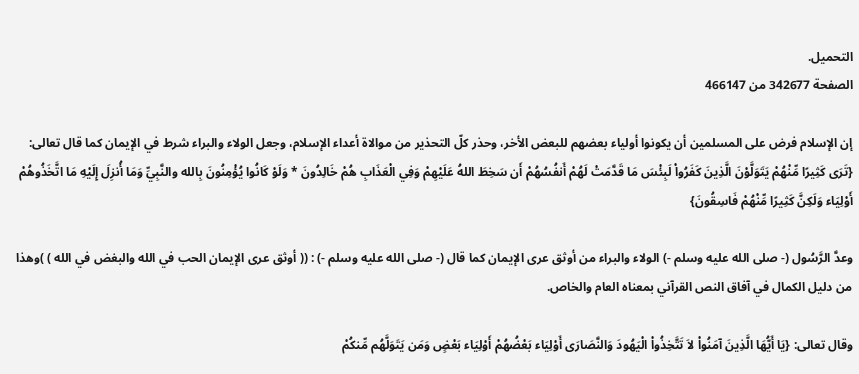التحميل.
الصفحة 342677 من 466147

إن الإسلام فرض على المسلمين أن يكونوا أولياء بعضهم للبعض الأخر، وحذر كلّ التحذير من موالاة أعداء الإسلام، وجعل الولاء والبراء شرط في الإيمان كما قال تعالى: {تَرَى كَثِيرًا مِّنْهُمْ يَتَوَلَّوْنَ الَّذِينَ كَفَرُواْ لَبِئْسَ مَا قَدَّمَتْ لَهُمْ أَنفُسُهُمْ أَن سَخِطَ اللهُ عَلَيْهِمْ وَفِي الْعَذَابِ هُمْ خَالِدُونَ * وَلَوْ كَانُوا يُؤْمِنُونَ بِالله والنَّبِيِّ وَمَا أُنزِلَ إِلَيْهِ مَا اتَّخَذُوهُمْ أَوْلِيَاء وَلَكِنَّ كَثِيرًا مِّنْهُمْ فَاسِقُونَ}

وعدَّ الرَّسُول (- صلى الله عليه وسلم -) الولاء والبراء من أوثق عرى الإيمان كما قال (- صلى الله عليه وسلم -) : (( أوثق عرى الإيمان الحب في الله والبغض في الله ) )وهذا من دليل الكمال في آفاق النص القرآني بمعناه العام والخاص.

وقال تعالى: {يَا أَيُّهَا الَّذِينَ آمَنُواْ لاَ تَتَّخِذُواْ الْيَهُودَ وَالنَّصَارَى أَوْلِيَاء بَعْضُهُمْ أَوْلِيَاء بَعْضٍ وَمَن يَتَوَلَّهُم مِّنكُمْ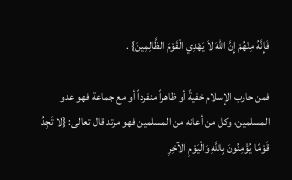فَإِنَّهُ مِنْهُمْ إِنَّ اللهَ لاَ يَهْدِي الْقَوْمَ الظَّالِمِينَ} .

فمن حارب الإسلام خفيةً أو ظاهراً منفرداً أو مع جماعة فهو عدو المسلمين، وكل من أعانه من المسلمين فهو مرتد قال تعالى: {لا تَجِدُ قَوْمًا يُؤْمِنُونَ بِاللَّهِ وَالْيَوْمِ الآخِرِ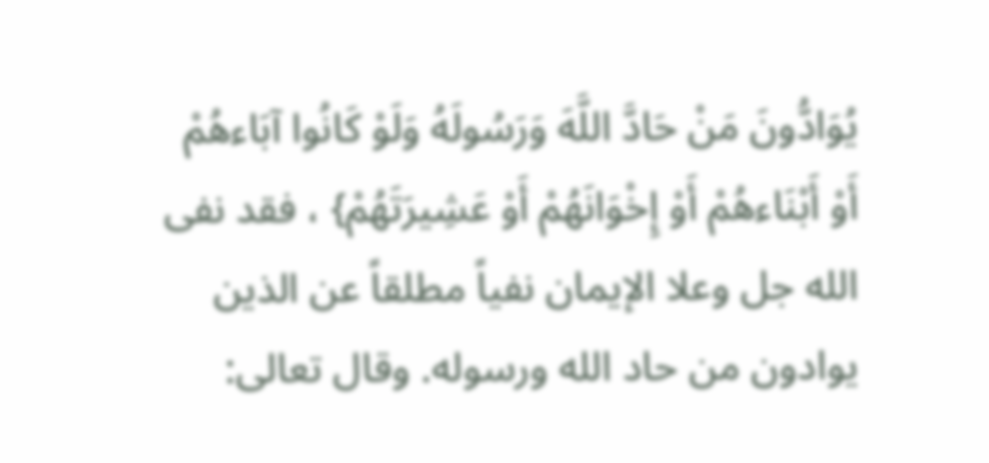يُوَادُّونَ مَنْ حَادَّ اللَّهَ وَرَسُولَهُ وَلَوْ كَانُوا آبَاءهُمْ أَوْ أَبْنَاءهُمْ أَوْ إِخْوَانَهُمْ أَوْ عَشِيرَتَهُمْ} ، فقد نفى الله جل وعلا الإيمان نفياً مطلقاً عن الذين يوادون من حاد الله ورسوله. وقال تعالى: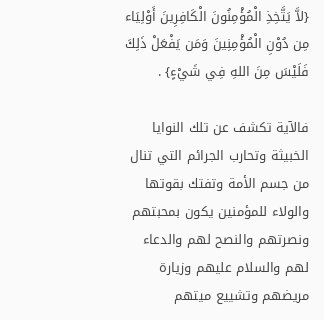{لاَّ يَتَّخِذِ الْمُؤْمِنُونَ الْكَافِرِينَ أَوْلِيَاء مِن دُوْنِ الْمُؤْمِنِينَ وَمَن يَفْعَلْ ذَلِكَ فَلَيْسَ مِنَ اللهِ فِي شَيْءٍ} .

فالآية تكشف عن تلك النوايا الخبيثة وتحارب الجرائم التي تنال من جسم الأمة وتفتك بقوتها والولاء للمؤمنين يكون بمحبتهم ونصرتهم والنصح لهم والدعاء لهم والسلام عليهم وزيارة مريضهم وتشييع ميتهم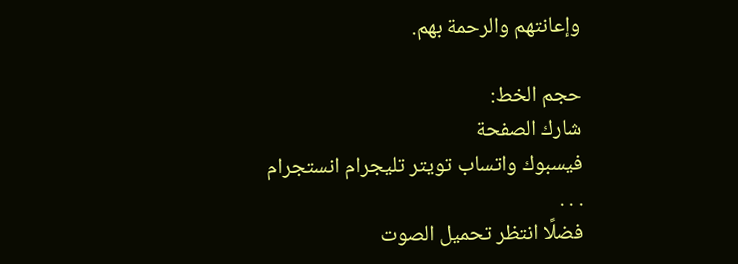وإعانتهم والرحمة بهم.

حجم الخط:
شارك الصفحة
فيسبوك واتساب تويتر تليجرام انستجرام
. . .
فضلًا انتظر تحميل الصوت